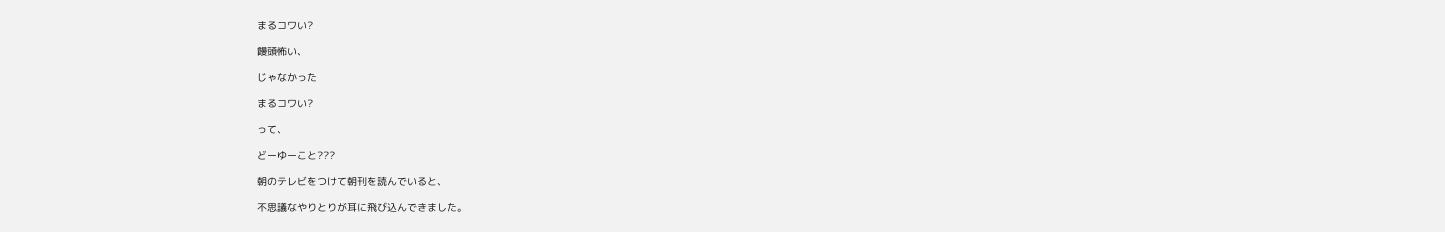まるコワい?

饅頭怖い、

じゃなかった

まるコワい?

って、

どーゆーこと???

朝のテレビをつけて朝刊を読んでいると、

不思議なやりとりが耳に飛び込んできました。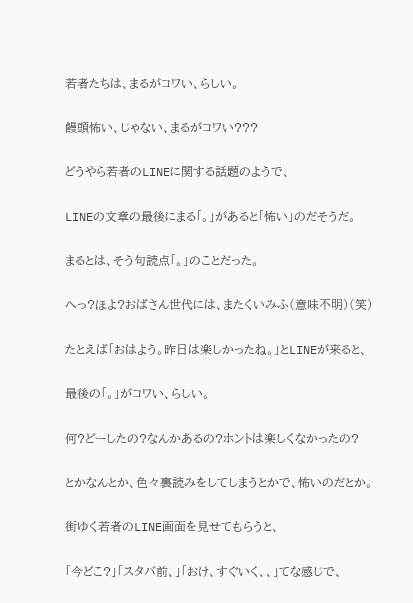若者たちは、まるがコワい、らしい。

饅頭怖い、じゃない、まるがコワい???

どうやら若者のLINEに関する話題のようで、

LINEの文章の最後にまる「。」があると「怖い」のだそうだ。

まるとは、そう句読点「。」のことだった。

へっ?ほよ?おばさん世代には、またくいみふ(意味不明)(笑)

たとえば「おはよう。昨日は楽しかったね。」とLINEが来ると、

最後の「。」がコワい、らしい。

何?どーしたの?なんかあるの?ホントは楽しくなかったの?

とかなんとか、色々裏読みをしてしまうとかで、怖いのだとか。

街ゆく若者のLINE画面を見せてもらうと、

「今どこ?」「スタバ前、」「おけ、すぐいく、、」てな感じで、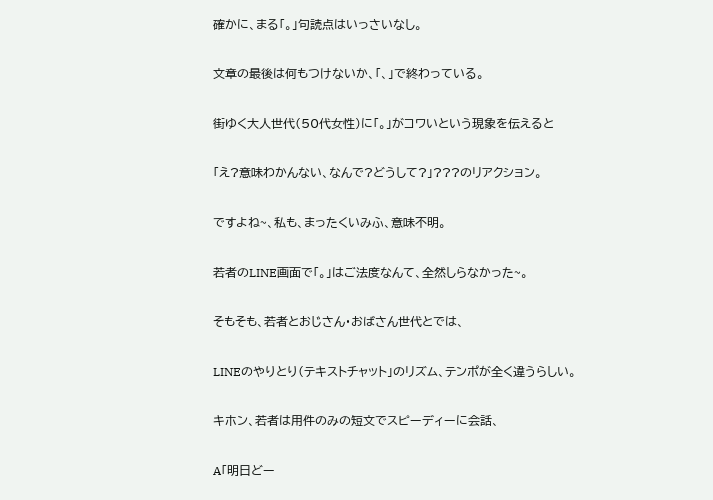確かに、まる「。」句読点はいっさいなし。

文章の最後は何もつけないか、「、」で終わっている。

街ゆく大人世代(50代女性)に「。」がコワいという現象を伝えると

「え?意味わかんない、なんで?どうして?」???のリアクション。

ですよね~、私も、まったくいみふ、意味不明。

若者のLINE画面で「。」はご法度なんて、全然しらなかった~。

そもそも、若者とおじさん・おばさん世代とでは、

LINEのやりとり(テキストチャット」のリズム、テンポが全く違うらしい。

キホン、若者は用件のみの短文でスピーディーに会話、

A「明日どー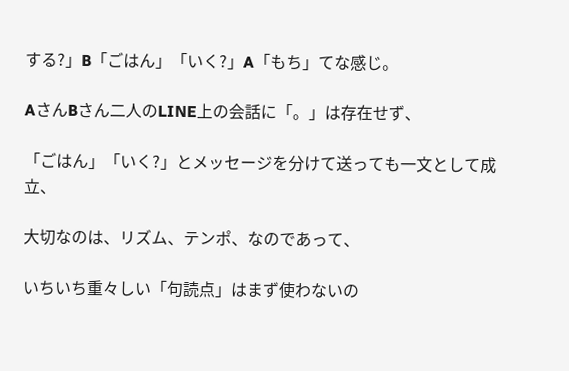する?」B「ごはん」「いく?」A「もち」てな感じ。

AさんBさん二人のLINE上の会話に「。」は存在せず、

「ごはん」「いく?」とメッセージを分けて送っても一文として成立、

大切なのは、リズム、テンポ、なのであって、

いちいち重々しい「句読点」はまず使わないの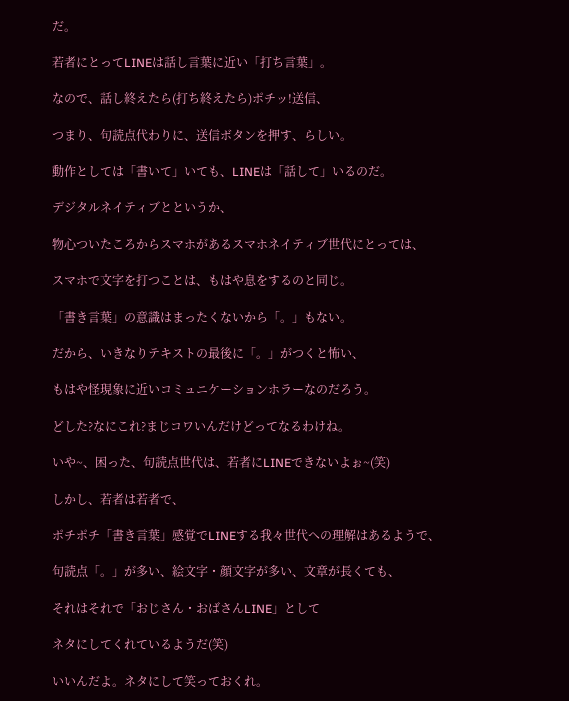だ。

若者にとってLINEは話し言葉に近い「打ち言葉」。

なので、話し終えたら(打ち終えたら)ポチッ!送信、

つまり、句読点代わりに、送信ボタンを押す、らしい。

動作としては「書いて」いても、LINEは「話して」いるのだ。

デジタルネイティブとというか、

物心ついたころからスマホがあるスマホネイティブ世代にとっては、

スマホで文字を打つことは、もはや息をするのと同じ。

「書き言葉」の意識はまったくないから「。」もない。

だから、いきなりテキストの最後に「。」がつくと怖い、

もはや怪現象に近いコミュニケーションホラーなのだろう。

どした?なにこれ?まじコワいんだけどってなるわけね。

いや~、困った、句読点世代は、若者にLINEできないよぉ~(笑)

しかし、若者は若者で、

ポチポチ「書き言葉」感覚でLINEする我々世代への理解はあるようで、

句読点「。」が多い、絵文字・顔文字が多い、文章が長くても、

それはそれで「おじさん・おばさんLINE」として

ネタにしてくれているようだ(笑)

いいんだよ。ネタにして笑っておくれ。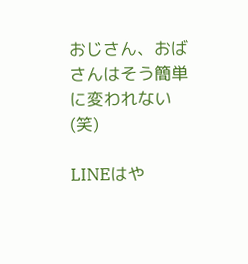おじさん、おばさんはそう簡単に変われない(笑)

LINEはや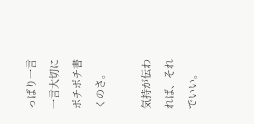っぱり一言一言大切にポチポチ書くのさ。

気持が伝われば、それでいい。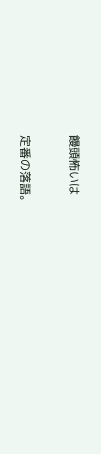饅頭怖いは

定番の落語。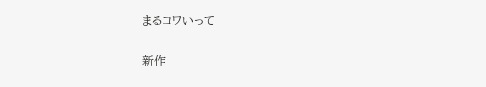まるコワいって

新作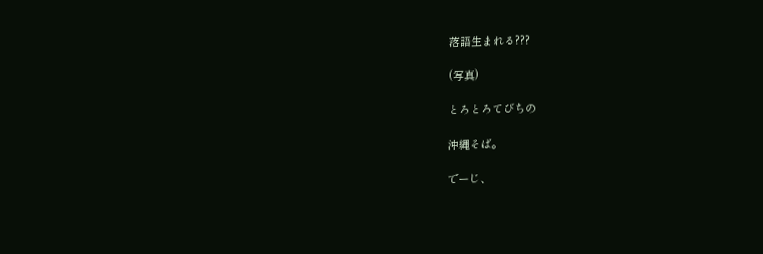落語生まれる???

(写真)

とろとろてびちの

沖縄そば。

でーじ、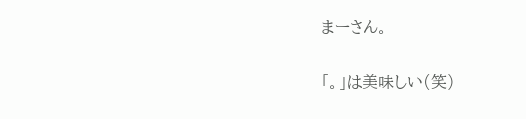まーさん。

「。」は美味しい(笑)